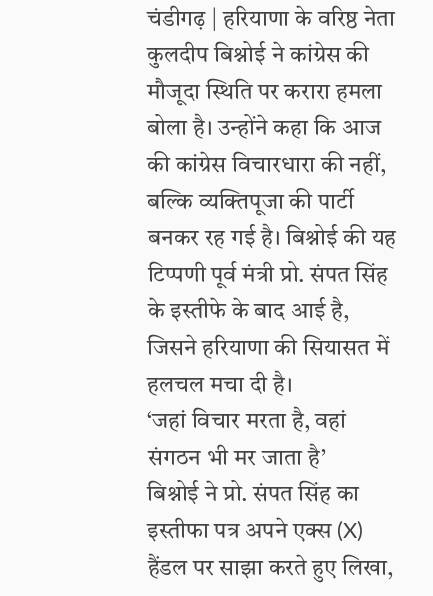चंडीगढ़ | हरियाणा के वरिष्ठ नेता कुलदीप बिश्नोई ने कांग्रेस की मौजूदा स्थिति पर करारा हमला बोला है। उन्होंने कहा कि आज की कांग्रेस विचारधारा की नहीं, बल्कि व्यक्तिपूजा की पार्टी बनकर रह गई है। बिश्नोई की यह टिप्पणी पूर्व मंत्री प्रो. संपत सिंह के इस्तीफे के बाद आई है, जिसने हरियाणा की सियासत में हलचल मचा दी है।
‘जहां विचार मरता है, वहां संगठन भी मर जाता है’
बिश्नोई ने प्रो. संपत सिंह का इस्तीफा पत्र अपने एक्स (X) हैंडल पर साझा करते हुए लिखा,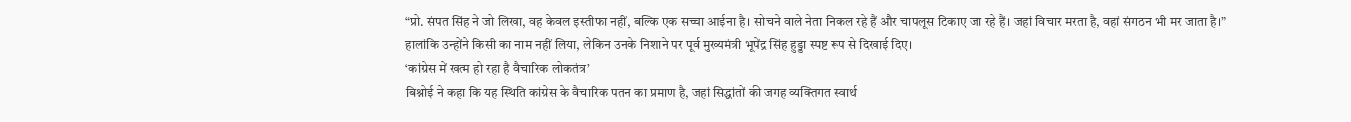“प्रो. संपत सिंह ने जो लिखा, वह केवल इस्तीफा नहीं, बल्कि एक सच्चा आईना है। सोचने वाले नेता निकल रहे हैं और चापलूस टिकाए जा रहे हैं। जहां विचार मरता है, वहां संगठन भी मर जाता है।”
हालांकि उन्होंने किसी का नाम नहीं लिया, लेकिन उनके निशाने पर पूर्व मुख्यमंत्री भूपेंद्र सिंह हुड्डा स्पष्ट रूप से दिखाई दिए।
‘कांग्रेस में खत्म हो रहा है वैचारिक लोकतंत्र’
बिश्नोई ने कहा कि यह स्थिति कांग्रेस के वैचारिक पतन का प्रमाण है, जहां सिद्धांतों की जगह व्यक्तिगत स्वार्थ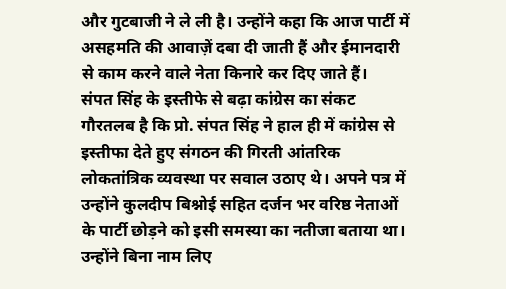और गुटबाजी ने ले ली है। उन्होंने कहा कि आज पार्टी में असहमति की आवाज़ें दबा दी जाती हैं और ईमानदारी से काम करने वाले नेता किनारे कर दिए जाते हैं।
संपत सिंह के इस्तीफे से बढ़ा कांग्रेस का संकट
गौरतलब है कि प्रो. संपत सिंह ने हाल ही में कांग्रेस से इस्तीफा देते हुए संगठन की गिरती आंतरिक लोकतांत्रिक व्यवस्था पर सवाल उठाए थे। अपने पत्र में उन्होंने कुलदीप बिश्नोई सहित दर्जन भर वरिष्ठ नेताओं के पार्टी छोड़ने को इसी समस्या का नतीजा बताया था। उन्होंने बिना नाम लिए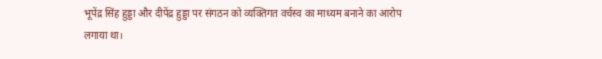भूपेंद्र सिंह हुड्डा और दीपेंद्र हुड्डा पर संगठन को व्यक्तिगत वर्चस्व का माध्यम बनाने का आरोप लगाया था।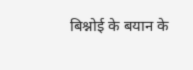बिश्नोई के बयान के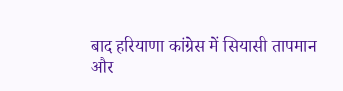बाद हरियाणा कांग्रेस में सियासी तापमान और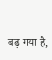बढ़ गया है,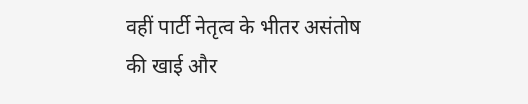वहीं पार्टी नेतृत्व के भीतर असंतोष की खाई और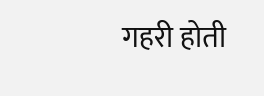गहरी होती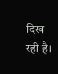दिख रही है।